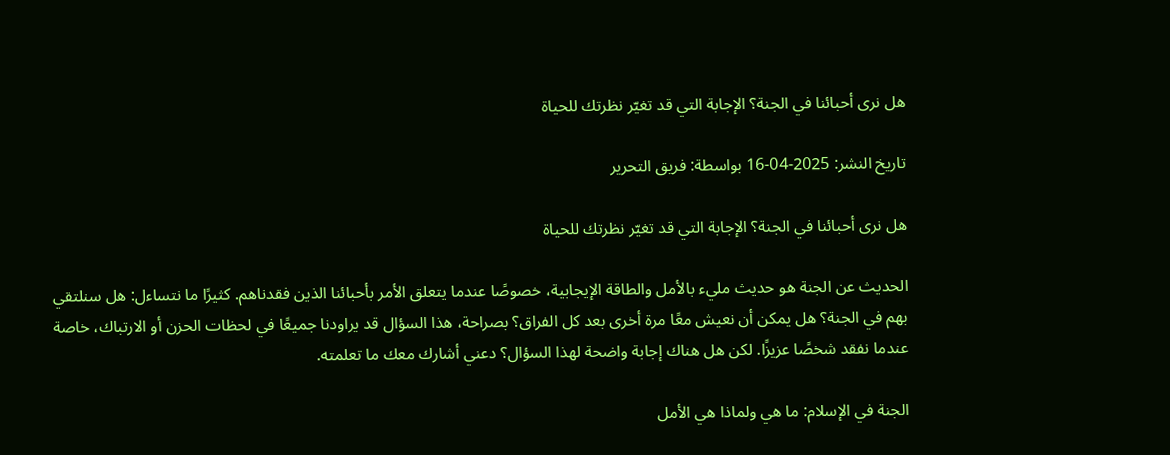هل نرى أحبائنا في الجنة؟ الإجابة التي قد تغيّر نظرتك للحياة

تاريخ النشر: 2025-04-16 بواسطة: فريق التحرير

هل نرى أحبائنا في الجنة؟ الإجابة التي قد تغيّر نظرتك للحياة

الحديث عن الجنة هو حديث مليء بالأمل والطاقة الإيجابية، خصوصًا عندما يتعلق الأمر بأحبائنا الذين فقدناهم. كثيرًا ما نتساءل: هل سنلتقي بهم في الجنة؟ هل يمكن أن نعيش معًا مرة أخرى بعد كل الفراق؟ بصراحة، هذا السؤال قد يراودنا جميعًا في لحظات الحزن أو الارتباك، خاصة عندما نفقد شخصًا عزيزًا. لكن هل هناك إجابة واضحة لهذا السؤال؟ دعني أشارك معك ما تعلمته.

الجنة في الإسلام: ما هي ولماذا هي الأمل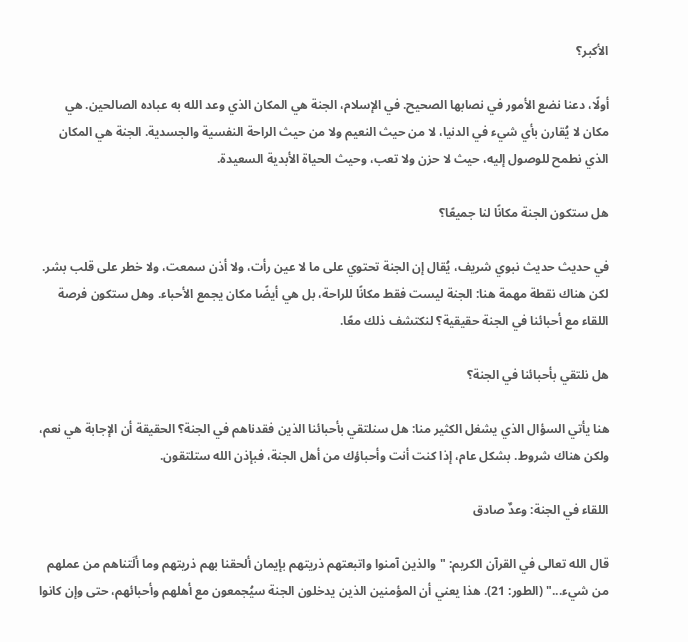الأكبر؟

أولًا، دعنا نضع الأمور في نصابها الصحيح. في الإسلام، الجنة هي المكان الذي وعد الله به عباده الصالحين. هي مكان لا يُقارن بأي شيء في الدنيا، لا من حيث النعيم ولا من حيث الراحة النفسية والجسدية. الجنة هي المكان الذي نطمح للوصول إليه، حيث لا حزن ولا تعب، وحيث الحياة الأبدية السعيدة.

هل ستكون الجنة مكانًا لنا جميعًا؟

في حديث حديث نبوي شريف، يُقال إن الجنة تحتوي على ما لا عين رأت، ولا أذن سمعت، ولا خطر على قلب بشر. لكن هناك نقطة مهمة هنا: الجنة ليست فقط مكانًا للراحة، بل هي أيضًا مكان يجمع الأحباء. وهل ستكون فرصة اللقاء مع أحبائنا في الجنة حقيقية؟ لنكتشف ذلك معًا.

هل نلتقي بأحبائنا في الجنة؟

هنا يأتي السؤال الذي يشغل الكثير منا: هل سنلتقي بأحبائنا الذين فقدناهم في الجنة؟ الحقيقة أن الإجابة هي نعم، ولكن هناك شروط. بشكل عام، إذا كنت أنت وأحباؤك من أهل الجنة، فبإذن الله ستلتقون.

اللقاء في الجنة: وعدٌ صادق

قال الله تعالى في القرآن الكريم: "والذين آمنوا واتبعتهم ذريتهم بإيمان ألحقنا بهم ذريتهم وما ألَتناهم من عملهم من شيء..." (الطور: 21). هذا يعني أن المؤمنين الذين يدخلون الجنة سيُجمعون مع أهلهم وأحبائهم، حتى وإن كانوا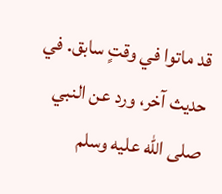قد ماتوا في وقتٍ سابق. في حديث آخر، ورد عن النبي صلى الله عليه وسلم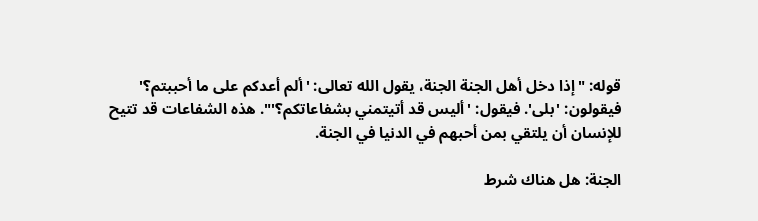قوله: "إذا دخل أهل الجنة الجنة، يقول الله تعالى: 'ألم أعدكم على ما أحببتم؟' فيقولون: 'بلى'. فيقول: 'أليس قد أتيتمني بشفاعاتكم؟'". هذه الشفاعات قد تتيح للإنسان أن يلتقي بمن أحبهم في الدنيا في الجنة.

الجنة: هل هناك شرط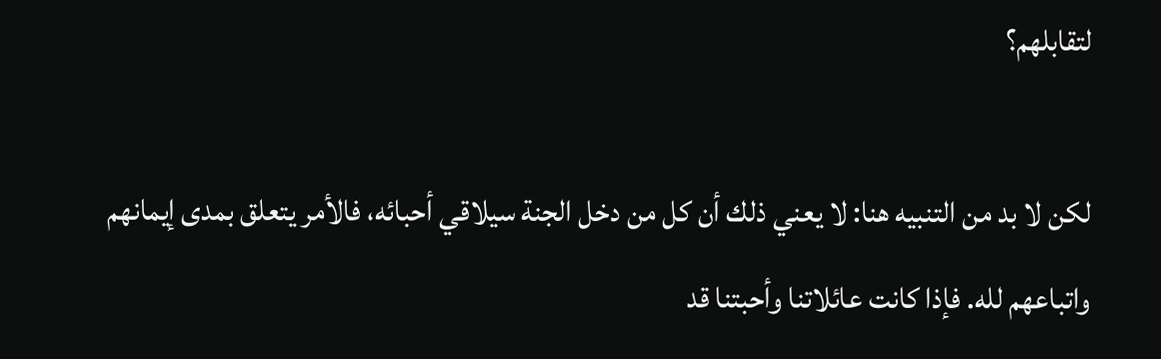لتقابلهم؟

لكن لا بد من التنبيه هنا: لا يعني ذلك أن كل من دخل الجنة سيلاقي أحبائه، فالأمر يتعلق بمدى إيمانهم واتباعهم لله. فإذا كانت عائلاتنا وأحبتنا قد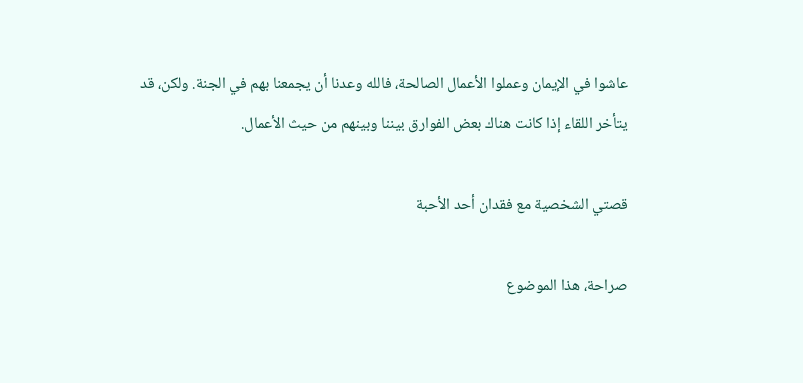عاشوا في الإيمان وعملوا الأعمال الصالحة، فالله وعدنا أن يجمعنا بهم في الجنة. ولكن، قد يتأخر اللقاء إذا كانت هناك بعض الفوارق بيننا وبينهم من حيث الأعمال.

قصتي الشخصية مع فقدان أحد الأحبة

صراحة، هذا الموضوع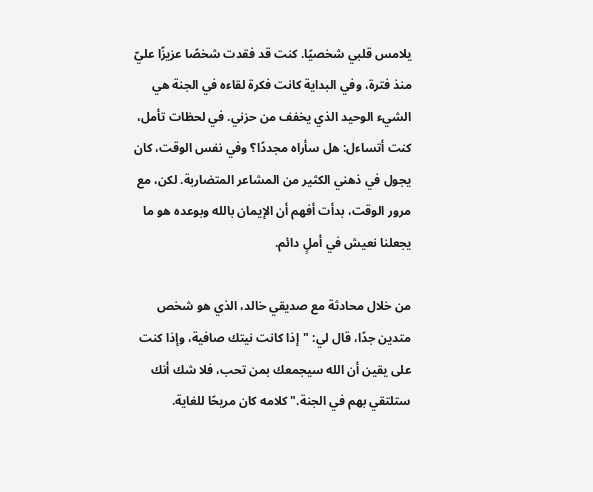يلامس قلبي شخصيًا. كنت قد فقدت شخصًا عزيزًا عليّ منذ فترة، وفي البداية كانت فكرة لقاءه في الجنة هي الشيء الوحيد الذي يخفف من حزني. في لحظات تأمل، كنت أتساءل: هل سأراه مجددًا؟ وفي نفس الوقت، كان يجول في ذهني الكثير من المشاعر المتضاربة. لكن، مع مرور الوقت، بدأت أفهم أن الإيمان بالله وبوعده هو ما يجعلنا نعيش في أملٍ دائم.

من خلال محادثة مع صديقي خالد، الذي هو شخص متدين جدًا، قال لي: "إذا كانت نيتك صافية، وإذا كنت على يقين أن الله سيجمعك بمن تحب، فلا شك أنك ستلتقي بهم في الجنة." كلامه كان مريحًا للغاية.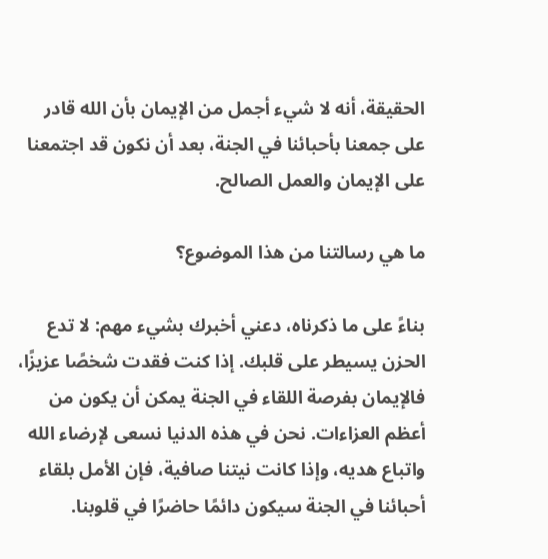الحقيقة، أنه لا شيء أجمل من الإيمان بأن الله قادر على جمعنا بأحبائنا في الجنة، بعد أن نكون قد اجتمعنا على الإيمان والعمل الصالح.

ما هي رسالتنا من هذا الموضوع؟

بناءً على ما ذكرناه، دعني أخبرك بشيء مهم: لا تدع الحزن يسيطر على قلبك. إذا كنت فقدت شخصًا عزيزًا، فالإيمان بفرصة اللقاء في الجنة يمكن أن يكون من أعظم العزاءات. نحن في هذه الدنيا نسعى لإرضاء الله واتباع هديه، وإذا كانت نيتنا صافية، فإن الأمل بلقاء أحبائنا في الجنة سيكون دائمًا حاضرًا في قلوبنا.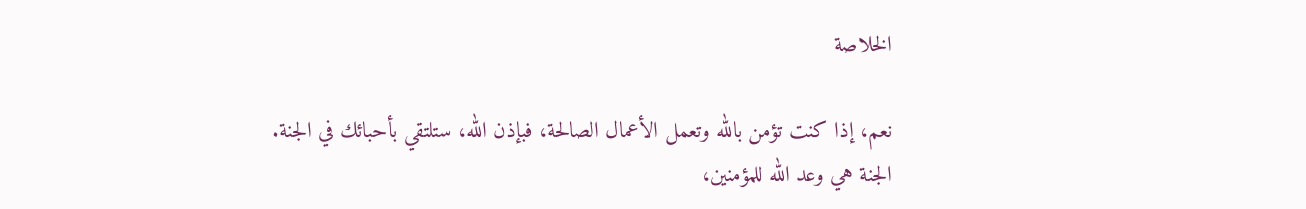الخلاصة

نعم، إذا كنت تؤمن بالله وتعمل الأعمال الصالحة، فبإذن الله، ستلتقي بأحبائك في الجنة. الجنة هي وعد الله للمؤمنين،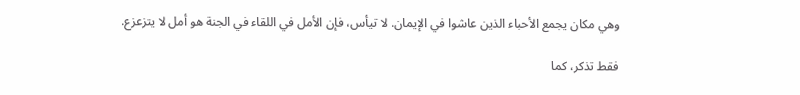وهي مكان يجمع الأحباء الذين عاشوا في الإيمان. لا تيأس، فإن الأمل في اللقاء في الجنة هو أمل لا يتزعزع.

فقط تذكر، كما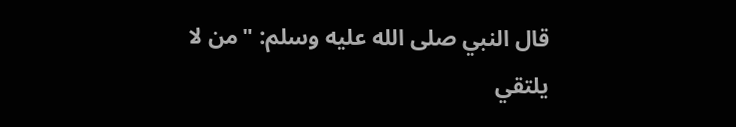قال النبي صلى الله عليه وسلم: "من لا يلتقي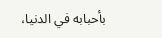بأحبابه في الدنيا،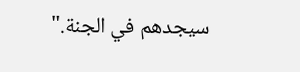سيجدهم في الجنة."